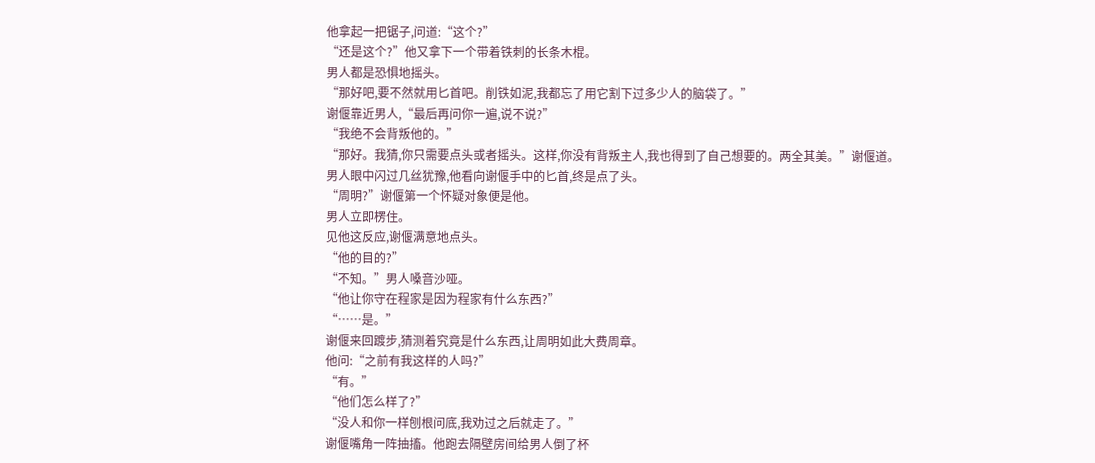他拿起一把锯子,问道:“这个?”
“还是这个?”他又拿下一个带着铁刺的长条木棍。
男人都是恐惧地摇头。
“那好吧,要不然就用匕首吧。削铁如泥,我都忘了用它割下过多少人的脑袋了。”
谢偃靠近男人,“最后再问你一遍,说不说?”
“我绝不会背叛他的。”
“那好。我猜,你只需要点头或者摇头。这样,你没有背叛主人,我也得到了自己想要的。两全其美。”谢偃道。
男人眼中闪过几丝犹豫,他看向谢偃手中的匕首,终是点了头。
“周明?”谢偃第一个怀疑对象便是他。
男人立即楞住。
见他这反应,谢偃满意地点头。
“他的目的?”
“不知。”男人嗓音沙哑。
“他让你守在程家是因为程家有什么东西?”
“……是。”
谢偃来回踱步,猜测着究竟是什么东西,让周明如此大费周章。
他问:“之前有我这样的人吗?”
“有。”
“他们怎么样了?”
“没人和你一样刨根问底,我劝过之后就走了。”
谢偃嘴角一阵抽搐。他跑去隔壁房间给男人倒了杯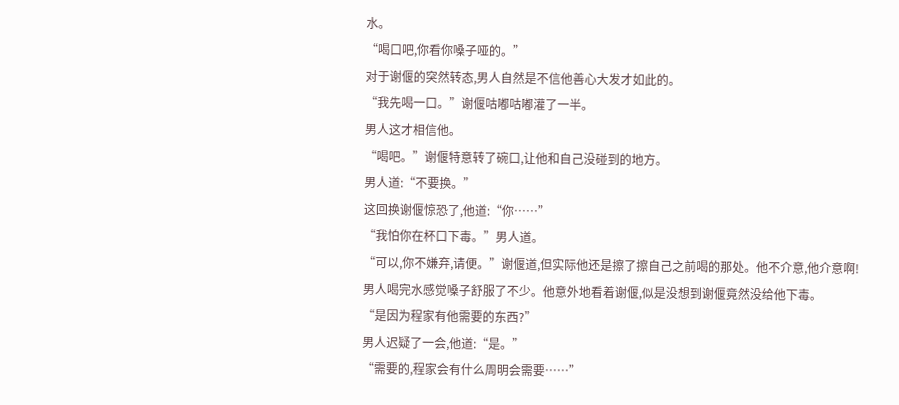水。
“喝口吧,你看你嗓子哑的。”
对于谢偃的突然转态,男人自然是不信他善心大发才如此的。
“我先喝一口。”谢偃咕嘟咕嘟灌了一半。
男人这才相信他。
“喝吧。”谢偃特意转了碗口,让他和自己没碰到的地方。
男人道:“不要换。”
这回换谢偃惊恐了,他道:“你……”
“我怕你在杯口下毒。”男人道。
“可以,你不嫌弃,请便。”谢偃道,但实际他还是擦了擦自己之前喝的那处。他不介意,他介意啊!
男人喝完水感觉嗓子舒服了不少。他意外地看着谢偃,似是没想到谢偃竟然没给他下毒。
“是因为程家有他需要的东西?”
男人迟疑了一会,他道:“是。”
“需要的,程家会有什么周明会需要……”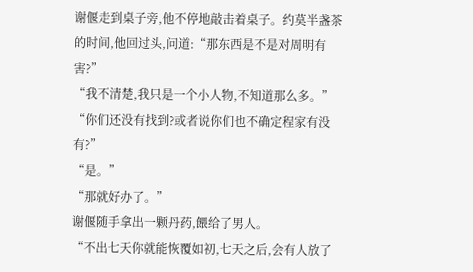谢偃走到桌子旁,他不停地敲击着桌子。约莫半盏茶的时间,他回过头,问道:“那东西是不是对周明有害?”
“我不清楚,我只是一个小人物,不知道那么多。”
“你们还没有找到?或者说你们也不确定程家有没有?”
“是。”
“那就好办了。”
谢偃随手拿出一颗丹药,餵给了男人。
“不出七天你就能恢覆如初,七天之后,会有人放了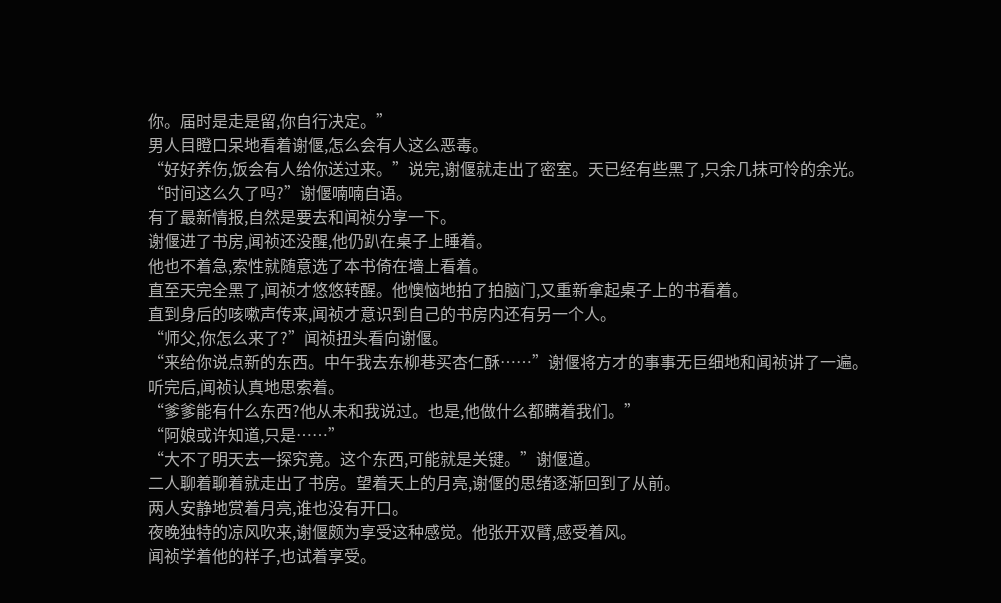你。届时是走是留,你自行决定。”
男人目瞪口呆地看着谢偃,怎么会有人这么恶毒。
“好好养伤,饭会有人给你送过来。”说完,谢偃就走出了密室。天已经有些黑了,只余几抹可怜的余光。
“时间这么久了吗?”谢偃喃喃自语。
有了最新情报,自然是要去和闻祯分享一下。
谢偃进了书房,闻祯还没醒,他仍趴在桌子上睡着。
他也不着急,索性就随意选了本书倚在墻上看着。
直至天完全黑了,闻祯才悠悠转醒。他懊恼地拍了拍脑门,又重新拿起桌子上的书看着。
直到身后的咳嗽声传来,闻祯才意识到自己的书房内还有另一个人。
“师父,你怎么来了?”闻祯扭头看向谢偃。
“来给你说点新的东西。中午我去东柳巷买杏仁酥……”谢偃将方才的事事无巨细地和闻祯讲了一遍。
听完后,闻祯认真地思索着。
“爹爹能有什么东西?他从未和我说过。也是,他做什么都瞒着我们。”
“阿娘或许知道,只是……”
“大不了明天去一探究竟。这个东西,可能就是关键。”谢偃道。
二人聊着聊着就走出了书房。望着天上的月亮,谢偃的思绪逐渐回到了从前。
两人安静地赏着月亮,谁也没有开口。
夜晚独特的凉风吹来,谢偃颇为享受这种感觉。他张开双臂,感受着风。
闻祯学着他的样子,也试着享受。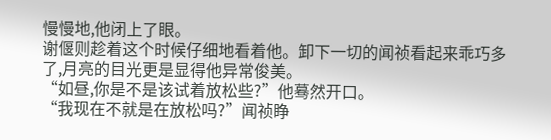慢慢地,他闭上了眼。
谢偃则趁着这个时候仔细地看着他。卸下一切的闻祯看起来乖巧多了,月亮的目光更是显得他异常俊美。
“如昼,你是不是该试着放松些?”他蓦然开口。
“我现在不就是在放松吗?”闻祯睁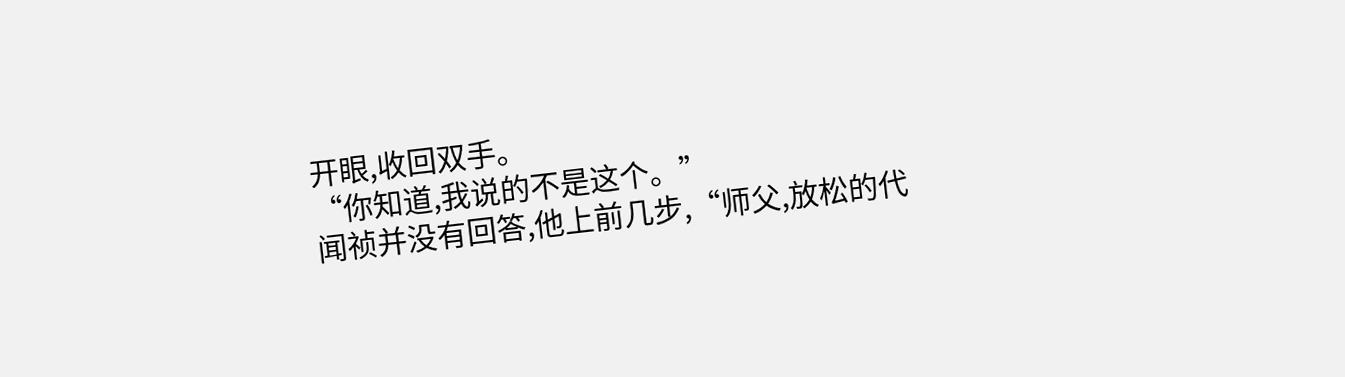开眼,收回双手。
“你知道,我说的不是这个。”
闻祯并没有回答,他上前几步,“师父,放松的代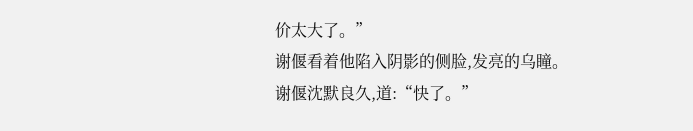价太大了。”
谢偃看着他陷入阴影的侧脸,发亮的乌瞳。
谢偃沈默良久,道:“快了。”